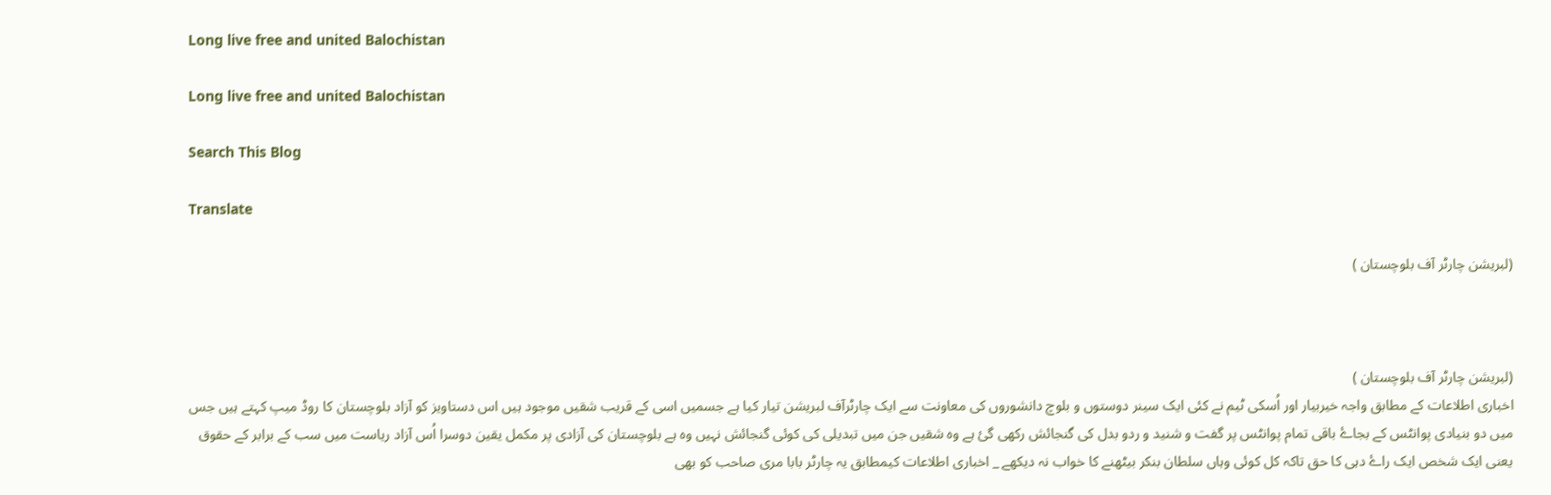Long live free and united Balochistan

Long live free and united Balochistan

Search This Blog

Translate

(لبريشن چارٹر آف بلوچستان )



(لبريشن چارٹر آف بلوچستان )
اخباری اطلاعات کے مطابق واجہ خيربيار اور اُسکی ٹيم نے کئی ایک سينر دوستوں و بلوچ دانشوروں کی معاونت سے ایک چارٹرآف لبريشن تيار کیا ہے جسميں اسی کے قریب شقيں موجود ہیں اس دستاويز کو آزاد بلوچستان کا روڈ ميپ کہتے ہیں جس ميں دو بنيادی پوانٹس کے بجاۓ باقی تمام پوانٹس پر گفت و شنيد و ردو بدل کی گنجائش رکھی گئ ہے وہ شقيں جن ميں تبدیلی کی کوئی گنجائش نہیں وہ ہے بلوچستان کی آزادی پر مکمل يقين دوسرا اُس آزاد رياست ميں سب کے برابر کے حقوق يعنی ایک شخص ایک راۓ دہی کا حق تاکہ کل کوئی وہاں سلطان بنکر بيٹھنے کا خواب نہ ديکھے _ اخباری اطلاعات کيمطابق يہ چارٹر بابا مری صاحب کو بھی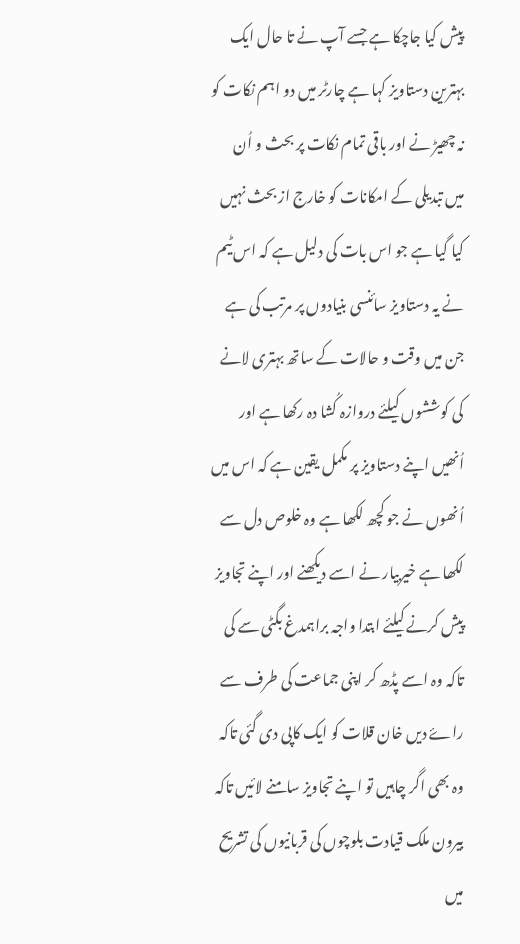پيش کيا جاچکا ہے جسے آپ نے تا حال ایک بہترین دستاويز کہا ہے چارٹر ميں دو اہم نکات کو نہ چھيڑ نے اور باقی تمام نکات پر بحث و اُن ميں تبدیلی کے امکانات کو خارج از بحث نہیں کيا گيا ہے جو اس بات کی دليل ہے کہ اس ٹيم نے يہ دستاويز سائنسی بنيادوں پر مرتب کی ہے جن ميں وقت و حالات کے ساتھ بہتری لانے کی کوششوں کيلئے دروازہ کُشا دہ رکھا ہے اور اُنھيں اپنے دستاويز پر مکمل يقين ہے کہ اس ميں اُنھوں نے جو کچھ لکھا ہے وہ خلوص دل سے لکھا ہے خيربيار نے اسے ديکھنے اور اپنے تجاويز پيش کرنے کيلئے ابتدا واجہ براہمدغ بگٹی سے کی تاکہ وہ اسے پڈھ کر اپنی جماعت کی طرف سے راۓ ديں خان قلات کو ایک کاپی دی گئی تاکہ وہ بھی اگر چاہيں تو اپنے تجاويز سامنے لائيں تاکہ بيرون ملک قيادت بلوچوں کی قربانيوں کی تشریح ميں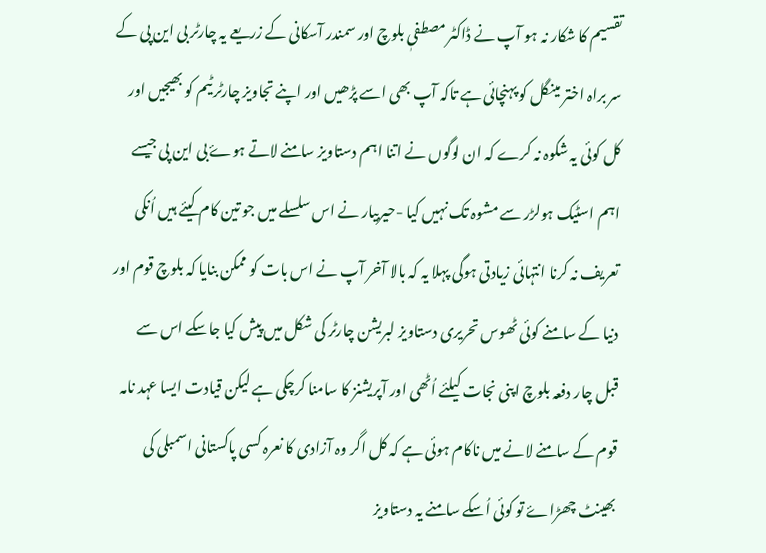تقسیم کا شکار نہ ہو آپ نے ڈاکٹر مصطفیٖ بلوچ اور سمندر آسکانی کے زريعے يہ چارٹر بی اين پی کے سر براہ اختر مينگل کو پہنچائی ہے تاکہ آپ بھی اسے پڑھيں اور اپنے تجاويز چارٹر ٹیم کو بھيجيں اور کل کوئی يہ شکوہ نہ کرے کہ ان لوگوں نے اتنا اہم دستاويز سامنے لاتے ہوۓ بی اين پی جيسے اہم اسٹيک ہولڑر سے مشوہ تک نہیں کیا -حيربيار نے اس سلسلے ميں جو تين کام کيئے ہیں اُنکی تعریف نہ کرنا انتہائی زيادتی ہوگی پہلا يہ کہ بالا آخر آپ نے اس بات کو ممکن بنایا کہ بلوچ قوم اور دنیا کے سامنے کوئی ٹھوس تحريری دستاويز لبريشن چارٹر کی شکل ميں پيش کیا جاسکے اس سے قبل چار دفعہ بلوچ اپنی نجات کيلئے اُٹھی اور آپريشنز کا سامنا کرچکی ہے لیکن قيادت ایسا عہد نامہ قوم کے سامنے لانے ميں ناکام ہوئی ہے کہ کل اگر وہ آزادی کا نعرہ کسی پاکستانی اسمبلی کی بھينٹ چھڑاۓ تو کوئی اُسکے سامنے يہ دستاويز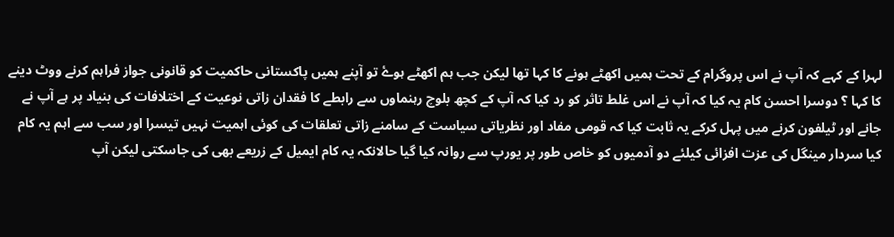لہرا کے کہے کہ آپ نے اس پروگرام کے تحت ہمیں اکھٹے ہونے کا کہا تھا لیکن جب ہم اکھٹے ہوۓ تو آپنے ہمیں پاکستانی حاکميت کو قانونی جواز فراہم کرنے ووٹ دينے کا کہا ؟ دوسرا احسن کام يہ کیا کہ آپ نے اس غلط تاثر کو رد کیا کہ آپ کے کچھ بلوچ رہنماوں سے رابطے کا فقدان زاتی نوعیت کے اختلافات کی بنياد پر ہے آپ نے جانے اور ٹيلفون کرنے ميں پہل کرکے يہ ثابت کیا کہ قومی مفاد اور نظرياتی سياست کے سامنے زاتی تعلقات کی کوئی اہميت نہیں تيسرا اور سب سے اہم يہ کام کيا سردار مينگل کی عزت افزائی کيلئے دو آدمیوں کو خاص طور پر يورپ سے روانہ کيا گیا حالانکہ يہ کام ايميل کے زريعے بھی کی جاسکتی لیکن آپ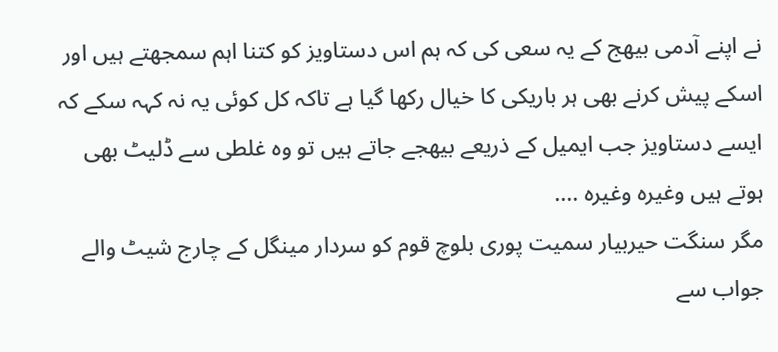نے اپنے آدمی بيھج کے يہ سعی کی کہ ہم اس دستاويز کو کتنا اہم سمجھتے ہیں اور اسکے پيش کرنے بھی ہر باريکی کا خیال رکھا گیا ہے تاکہ کل کوئی يہ نہ کہہ سکے کہ ايسے دستاويز جب ايميل کے ذريعے بيھجے جاتے ہیں تو وہ غلطی سے ڈليٹ بھی ہوتے ہیں وغیرہ وغیرہ ....
مگر سنگت حيربيار سميت پوری بلوچ قوم کو سردار مينگل کے چارج شيٹ والے جواب سے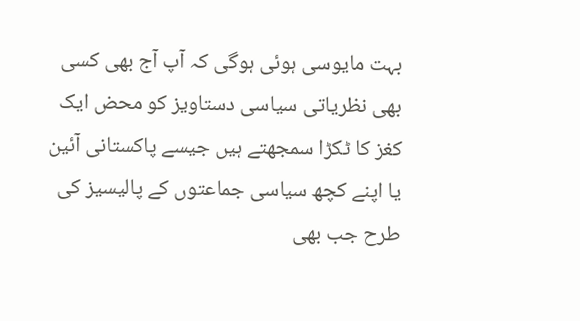بہت مايوسی ہوئی ہوگی کہ آپ آج بھی کسی بھی نظرياتی سياسی دستاويز کو محض ایک کغز کا ٹکڑا سمجھتے ہیں جيسے پاکستانی آئين يا اپنے کچھ سياسی جماعتوں کے پاليسيز کی طرح جب بھی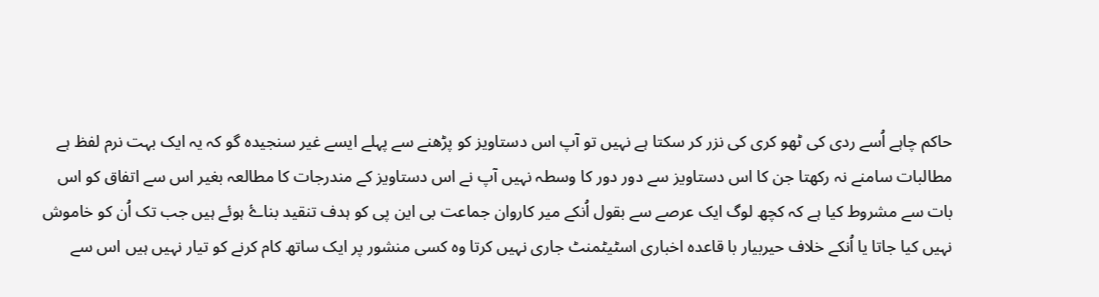حاکم چاہے اُسے ردی کی ٹھو کری کی نزر کر سکتا ہے نہیں تو آپ اس دستاويز کو پڑھنے سے پہلے ايسے غير سنجیدہ گو کہ يہ ایک بہت نرم لفظ ہے مطالبات سامنے نہ رکھتا جن کا اس دستاويز سے دور دور کا وسطہ نہیں آپ نے اس دستاويز کے مندرجات کا مطالعہ بغیر اس سے اتفاق کو اس بات سے مشروط کيا ہے کہ کچھ لوگ ایک عرصے سے بقول اُنکے مير کاروان جماعت بی اين پی کو ہدف تنقید بناۓ ہوئے ہیں جب تک اُن کو خاموش نہیں کیا جاتا يا اُنکے خلاف حيربيار با قاعدہ اخباری اسٹيٹمنٹ جاری نہیں کرتا وہ کسی منشور پر ایک ساتھ کام کرنے کو تيار نہیں ہیں اس سے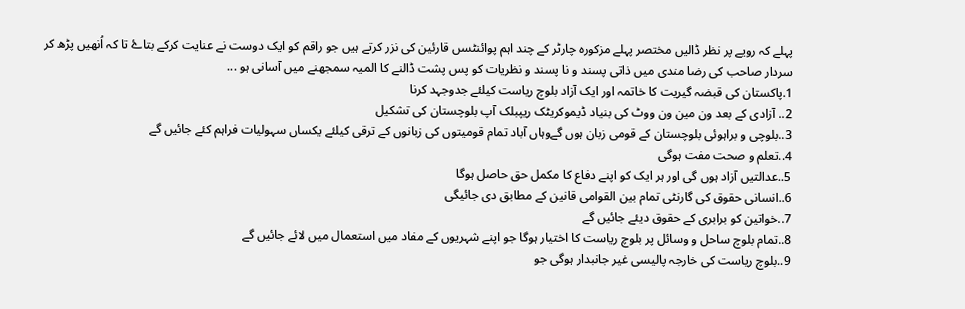پہلے کہ رويے پر نظر ڈاليں مختصر پہلے مزکورہ چارٹر کے چند اہم پوائنٹسں قارئین کی نزر کرتے ہیں جو راقم کو ایک دوست نے عنايت کرکے بتاۓ تا کہ اُنھيں پڑھ کر سردار صاحب کی رضا مندی ميں ذاتی پسند و نا پسند و نظریات کو پس پشت ڈالنے کا المیہ سمجھنے ميں آسانی ہو ...
1.پاکستان کی قبضہ گيريت کا خاتمہ اور ایک آزاد بلوچ رياست کيلئے جدوجہد کرنا
2.. آزادی کے بعد ون مين ون ووٹ کی بنياد ڈيموکريٹک ريپبلک آپ بلوچستان کی تشکیل
3..بلوچی و براہوئی بلوچستان کے قومی زبان ہوں گےوہاں آباد تمام قوميتوں کی زبانوں کے ترقی کيلئے يکساں سہوليات فراہم کئے جائیں گے
4..تعلم و صحت مفت ہوگی
5..عدالتيں آزاد ہوں گی اور ہر ایک کو اپنے دفاع کا مکمل حق حاصل ہوگا
6..انسانی حقوق کی گارنٹی تمام بين القوامی قانين کے مطابق دی جائيگی
7..خواتين کو برابری کے حقوق ديئے جائیں گے
8..تمام بلوچ ساحل و وسائل پر بلوچ رياست کا اختيار ہوگا جو اپنے شہريوں کے مفاد ميں استعمال ميں لائے جائیں گے
9..بلوچ رياست کی خارجہ پالیسی غیر جانبدار ہوگی جو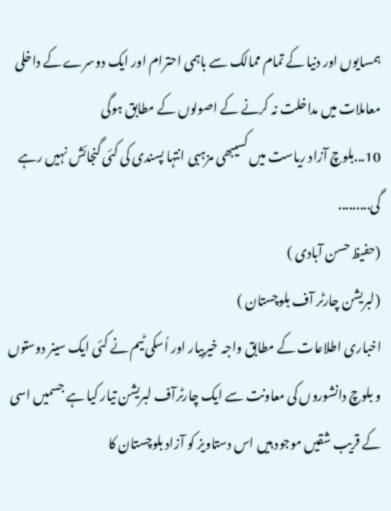ہمسايوں اور دنیا کے تمام ممالک سے باہمی احترام اور ایک دوسرے کے داخلی معاملات ميں مداخلت نہ کرنے کے اصولوں کے مطابق ہوگی
10...بلوچ آزاد رياست ميں کسیبھی مزہبی انتہا پسندی کی کئی گنجائش نہیں رہے گی.........
(حفیظ حسن آبادی )
(لبريشن چارٹر آف بلوچستان )
اخباری اطلاعات کے مطابق واجہ خيربيار اور اُسکی ٹيم نے کئی ایک سينر دوستوں و بلوچ دانشوروں کی معاونت سے ایک چارٹرآف لبريشن تيار کیا ہے جسميں اسی کے قریب شقيں موجود ہیں اس دستاويز کو آزاد بلوچستان کا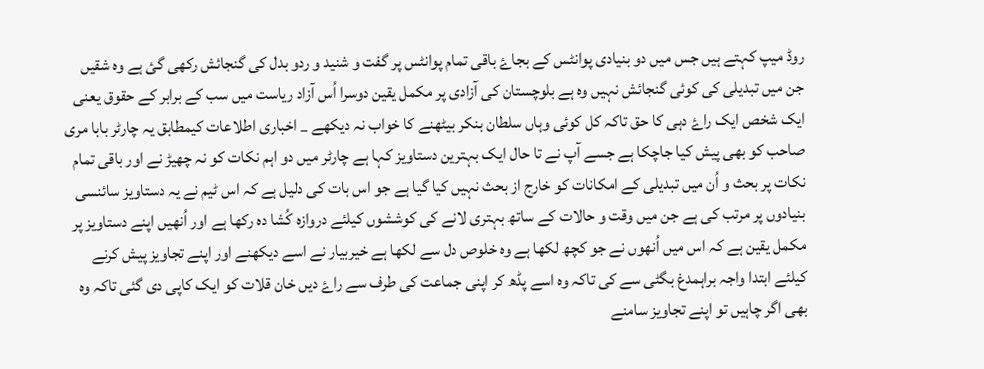روڈ ميپ کہتے ہیں جس ميں دو بنيادی پوانٹس کے بجاۓ باقی تمام پوانٹس پر گفت و شنيد و ردو بدل کی گنجائش رکھی گئ ہے وہ شقيں جن ميں تبدیلی کی کوئی گنجائش نہیں وہ ہے بلوچستان کی آزادی پر مکمل يقين دوسرا اُس آزاد رياست ميں سب کے برابر کے حقوق يعنی ایک شخص ایک راۓ دہی کا حق تاکہ کل کوئی وہاں سلطان بنکر بيٹھنے کا خواب نہ ديکھے _ اخباری اطلاعات کيمطابق يہ چارٹر بابا مری صاحب کو بھی پيش کيا جاچکا ہے جسے آپ نے تا حال ایک بہترین دستاويز کہا ہے چارٹر ميں دو اہم نکات کو نہ چھيڑ نے اور باقی تمام نکات پر بحث و اُن ميں تبدیلی کے امکانات کو خارج از بحث نہیں کيا گيا ہے جو اس بات کی دليل ہے کہ اس ٹيم نے يہ دستاويز سائنسی بنيادوں پر مرتب کی ہے جن ميں وقت و حالات کے ساتھ بہتری لانے کی کوششوں کيلئے دروازہ کُشا دہ رکھا ہے اور اُنھيں اپنے دستاويز پر مکمل يقين ہے کہ اس ميں اُنھوں نے جو کچھ لکھا ہے وہ خلوص دل سے لکھا ہے خيربيار نے اسے ديکھنے اور اپنے تجاويز پيش کرنے کيلئے ابتدا واجہ براہمدغ بگٹی سے کی تاکہ وہ اسے پڈھ کر اپنی جماعت کی طرف سے راۓ ديں خان قلات کو ایک کاپی دی گئی تاکہ وہ بھی اگر چاہيں تو اپنے تجاويز سامنے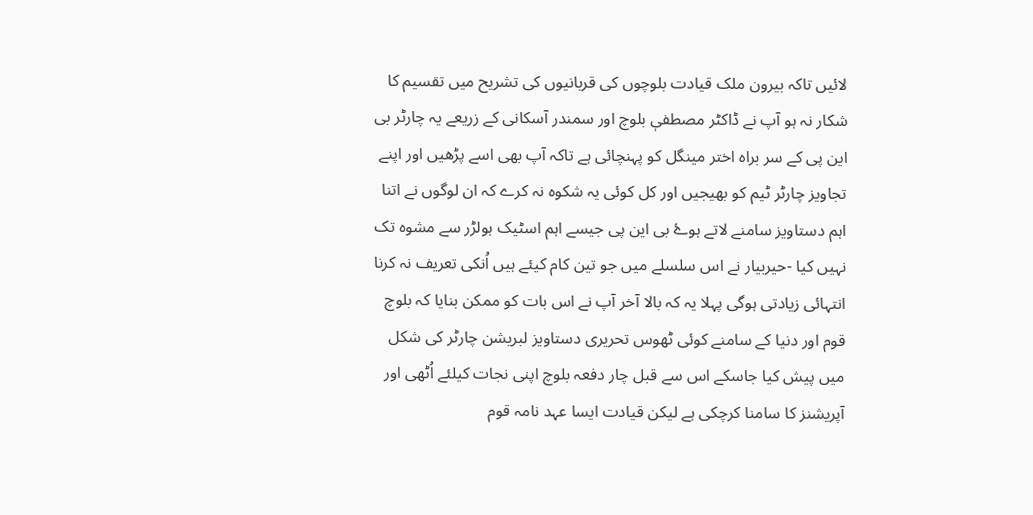لائيں تاکہ بيرون ملک قيادت بلوچوں کی قربانيوں کی تشریح ميں تقسیم کا شکار نہ ہو آپ نے ڈاکٹر مصطفیٖ بلوچ اور سمندر آسکانی کے زريعے يہ چارٹر بی اين پی کے سر براہ اختر مينگل کو پہنچائی ہے تاکہ آپ بھی اسے پڑھيں اور اپنے تجاويز چارٹر ٹیم کو بھيجيں اور کل کوئی يہ شکوہ نہ کرے کہ ان لوگوں نے اتنا اہم دستاويز سامنے لاتے ہوۓ بی اين پی جيسے اہم اسٹيک ہولڑر سے مشوہ تک نہیں کیا -حيربيار نے اس سلسلے ميں جو تين کام کيئے ہیں اُنکی تعریف نہ کرنا انتہائی زيادتی ہوگی پہلا يہ کہ بالا آخر آپ نے اس بات کو ممکن بنایا کہ بلوچ قوم اور دنیا کے سامنے کوئی ٹھوس تحريری دستاويز لبريشن چارٹر کی شکل ميں پيش کیا جاسکے اس سے قبل چار دفعہ بلوچ اپنی نجات کيلئے اُٹھی اور آپريشنز کا سامنا کرچکی ہے لیکن قيادت ایسا عہد نامہ قوم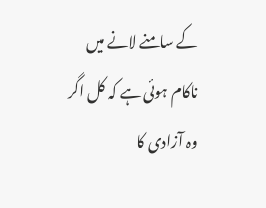کے سامنے لانے ميں ناکام ہوئی ہے کہ کل اگر وہ آزادی کا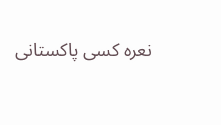نعرہ کسی پاکستانی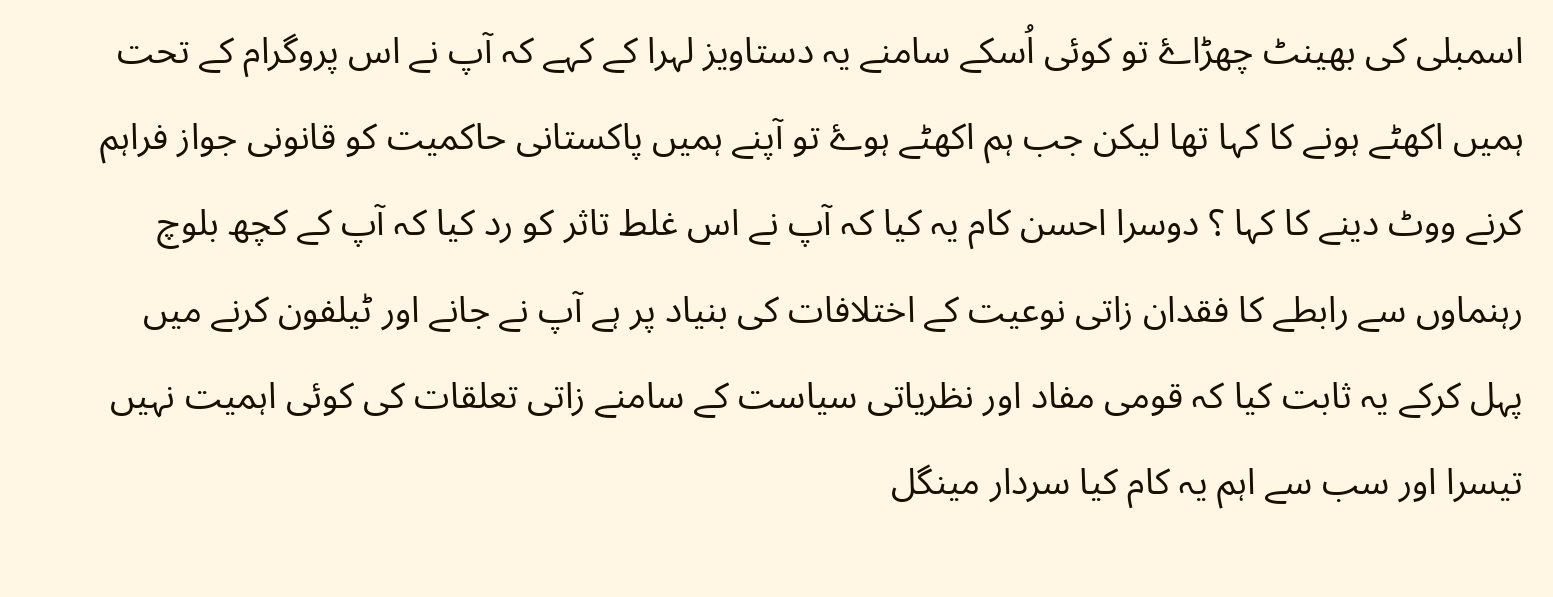اسمبلی کی بھينٹ چھڑاۓ تو کوئی اُسکے سامنے يہ دستاويز لہرا کے کہے کہ آپ نے اس پروگرام کے تحت ہمیں اکھٹے ہونے کا کہا تھا لیکن جب ہم اکھٹے ہوۓ تو آپنے ہمیں پاکستانی حاکميت کو قانونی جواز فراہم کرنے ووٹ دينے کا کہا ؟ دوسرا احسن کام يہ کیا کہ آپ نے اس غلط تاثر کو رد کیا کہ آپ کے کچھ بلوچ رہنماوں سے رابطے کا فقدان زاتی نوعیت کے اختلافات کی بنياد پر ہے آپ نے جانے اور ٹيلفون کرنے ميں پہل کرکے يہ ثابت کیا کہ قومی مفاد اور نظرياتی سياست کے سامنے زاتی تعلقات کی کوئی اہميت نہیں تيسرا اور سب سے اہم يہ کام کيا سردار مينگل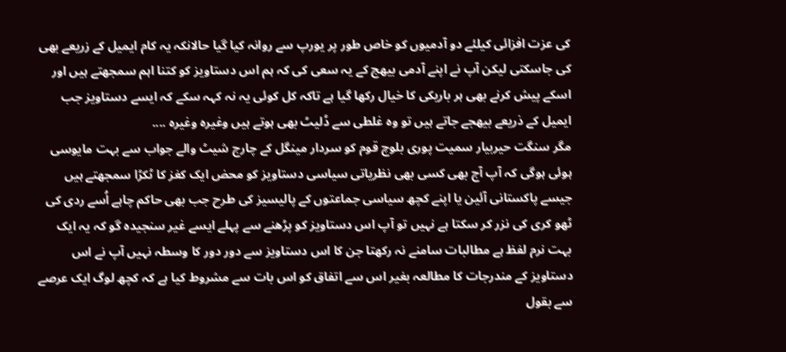کی عزت افزائی کيلئے دو آدمیوں کو خاص طور پر يورپ سے روانہ کيا گیا حالانکہ يہ کام ايميل کے زريعے بھی کی جاسکتی لیکن آپ نے اپنے آدمی بيھج کے يہ سعی کی کہ ہم اس دستاويز کو کتنا اہم سمجھتے ہیں اور اسکے پيش کرنے بھی ہر باريکی کا خیال رکھا گیا ہے تاکہ کل کوئی يہ نہ کہہ سکے کہ ايسے دستاويز جب ايميل کے ذريعے بيھجے جاتے ہیں تو وہ غلطی سے ڈليٹ بھی ہوتے ہیں وغیرہ وغیرہ ....
مگر سنگت حيربيار سميت پوری بلوچ قوم کو سردار مينگل کے چارج شيٹ والے جواب سے بہت مايوسی ہوئی ہوگی کہ آپ آج بھی کسی بھی نظرياتی سياسی دستاويز کو محض ایک کغز کا ٹکڑا سمجھتے ہیں جيسے پاکستانی آئين يا اپنے کچھ سياسی جماعتوں کے پاليسيز کی طرح جب بھی حاکم چاہے اُسے ردی کی ٹھو کری کی نزر کر سکتا ہے نہیں تو آپ اس دستاويز کو پڑھنے سے پہلے ايسے غير سنجیدہ گو کہ يہ ایک بہت نرم لفظ ہے مطالبات سامنے نہ رکھتا جن کا اس دستاويز سے دور دور کا وسطہ نہیں آپ نے اس دستاويز کے مندرجات کا مطالعہ بغیر اس سے اتفاق کو اس بات سے مشروط کيا ہے کہ کچھ لوگ ایک عرصے سے بقول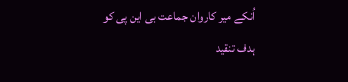اُنکے مير کاروان جماعت بی اين پی کو ہدف تنقید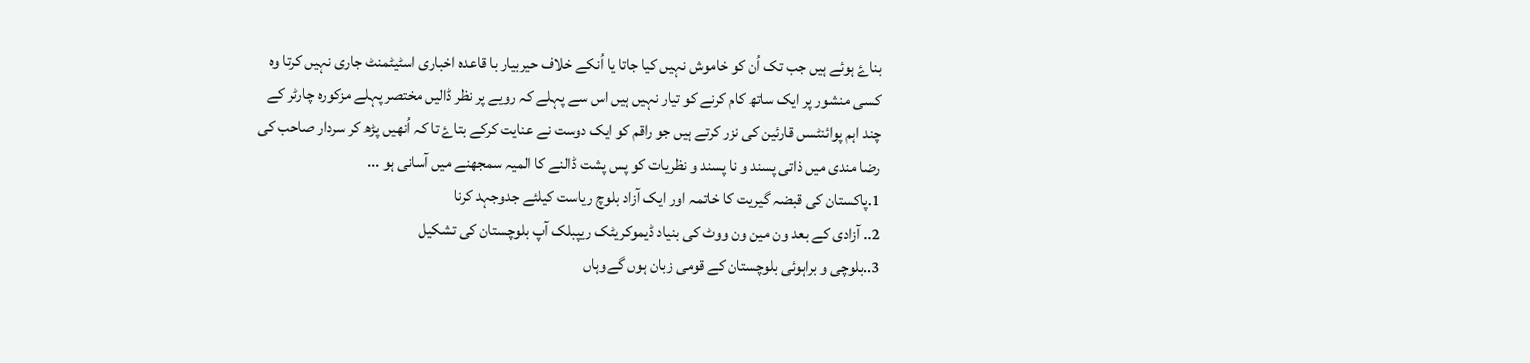بناۓ ہوئے ہیں جب تک اُن کو خاموش نہیں کیا جاتا يا اُنکے خلاف حيربيار با قاعدہ اخباری اسٹيٹمنٹ جاری نہیں کرتا وہ کسی منشور پر ایک ساتھ کام کرنے کو تيار نہیں ہیں اس سے پہلے کہ رويے پر نظر ڈاليں مختصر پہلے مزکورہ چارٹر کے چند اہم پوائنٹسں قارئین کی نزر کرتے ہیں جو راقم کو ایک دوست نے عنايت کرکے بتاۓ تا کہ اُنھيں پڑھ کر سردار صاحب کی رضا مندی ميں ذاتی پسند و نا پسند و نظریات کو پس پشت ڈالنے کا المیہ سمجھنے ميں آسانی ہو ...
1.پاکستان کی قبضہ گيريت کا خاتمہ اور ایک آزاد بلوچ رياست کيلئے جدوجہد کرنا
2.. آزادی کے بعد ون مين ون ووٹ کی بنياد ڈيموکريٹک ريپبلک آپ بلوچستان کی تشکیل
3..بلوچی و براہوئی بلوچستان کے قومی زبان ہوں گےوہاں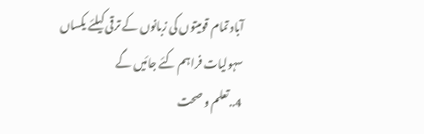آباد تمام قوميتوں کی زبانوں کے ترقی کيلئے يکساں سہوليات فراہم کئے جائیں گے
4..تعلم و صحت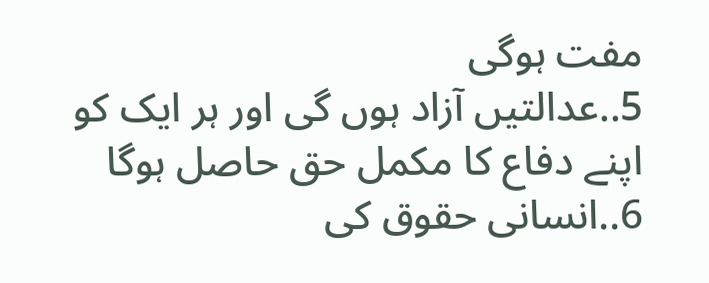مفت ہوگی
5..عدالتيں آزاد ہوں گی اور ہر ایک کو اپنے دفاع کا مکمل حق حاصل ہوگا
6..انسانی حقوق کی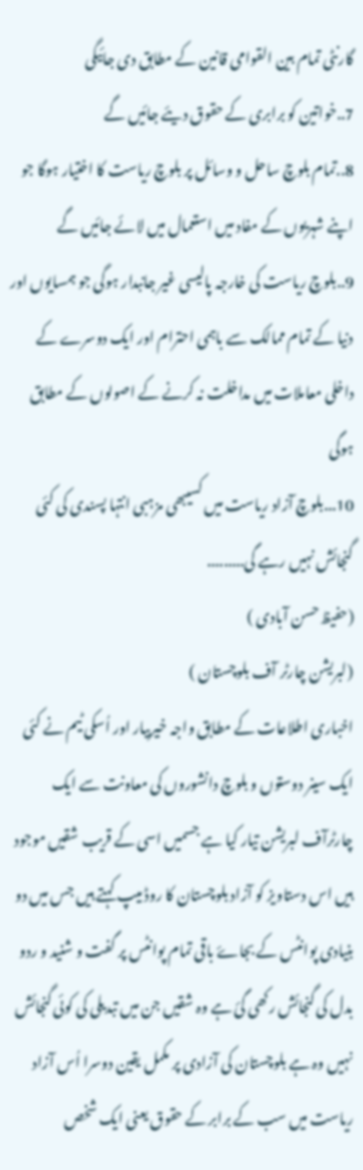گارنٹی تمام بين القوامی قانين کے مطابق دی جائيگی
7..خواتين کو برابری کے حقوق ديئے جائیں گے
8..تمام بلوچ ساحل و وسائل پر بلوچ رياست کا اختيار ہوگا جو اپنے شہريوں کے مفاد ميں استعمال ميں لائے جائیں گے
9..بلوچ رياست کی خارجہ پالیسی غیر جانبدار ہوگی جو ہمسايوں اور دنیا کے تمام ممالک سے باہمی احترام اور ایک دوسرے کے داخلی معاملات ميں مداخلت نہ کرنے کے اصولوں کے مطابق ہوگی
10...بلوچ آزاد رياست ميں کسیبھی مزہبی انتہا پسندی کی کئی گنجائش نہیں رہے گی.........
(حفیظ حسن آبادی )
(لبريشن چارٹر آف بلوچستان )
اخباری اطلاعات کے مطابق واجہ خيربيار اور اُسکی ٹيم نے کئی ایک سينر دوستوں و بلوچ دانشوروں کی معاونت سے ایک چارٹرآف لبريشن تيار کیا ہے جسميں اسی کے قریب شقيں موجود ہیں اس دستاويز کو آزاد بلوچستان کا روڈ ميپ کہتے ہیں جس ميں دو بنيادی پوانٹس کے بجاۓ باقی تمام پوانٹس پر گفت و شنيد و ردو بدل کی گنجائش رکھی گئ ہے وہ شقيں جن ميں تبدیلی کی کوئی گنجائش نہیں وہ ہے بلوچستان کی آزادی پر مکمل يقين دوسرا اُس آزاد رياست ميں سب کے برابر کے حقوق يعنی ایک شخص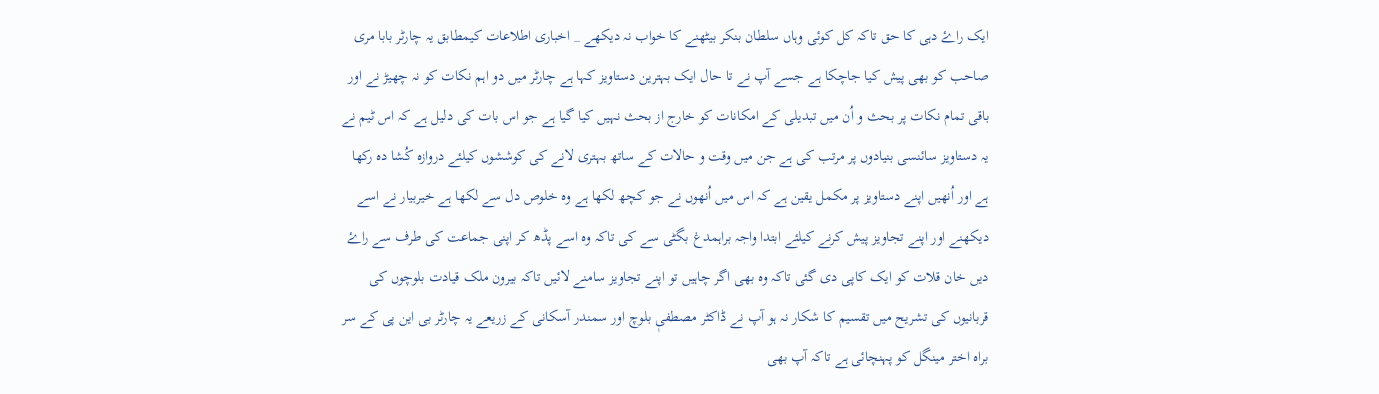ایک راۓ دہی کا حق تاکہ کل کوئی وہاں سلطان بنکر بيٹھنے کا خواب نہ ديکھے _ اخباری اطلاعات کيمطابق يہ چارٹر بابا مری صاحب کو بھی پيش کيا جاچکا ہے جسے آپ نے تا حال ایک بہترین دستاويز کہا ہے چارٹر ميں دو اہم نکات کو نہ چھيڑ نے اور باقی تمام نکات پر بحث و اُن ميں تبدیلی کے امکانات کو خارج از بحث نہیں کيا گيا ہے جو اس بات کی دليل ہے کہ اس ٹيم نے يہ دستاويز سائنسی بنيادوں پر مرتب کی ہے جن ميں وقت و حالات کے ساتھ بہتری لانے کی کوششوں کيلئے دروازہ کُشا دہ رکھا ہے اور اُنھيں اپنے دستاويز پر مکمل يقين ہے کہ اس ميں اُنھوں نے جو کچھ لکھا ہے وہ خلوص دل سے لکھا ہے خيربيار نے اسے ديکھنے اور اپنے تجاويز پيش کرنے کيلئے ابتدا واجہ براہمدغ بگٹی سے کی تاکہ وہ اسے پڈھ کر اپنی جماعت کی طرف سے راۓ ديں خان قلات کو ایک کاپی دی گئی تاکہ وہ بھی اگر چاہيں تو اپنے تجاويز سامنے لائيں تاکہ بيرون ملک قيادت بلوچوں کی قربانيوں کی تشریح ميں تقسیم کا شکار نہ ہو آپ نے ڈاکٹر مصطفیٖ بلوچ اور سمندر آسکانی کے زريعے يہ چارٹر بی اين پی کے سر براہ اختر مينگل کو پہنچائی ہے تاکہ آپ بھی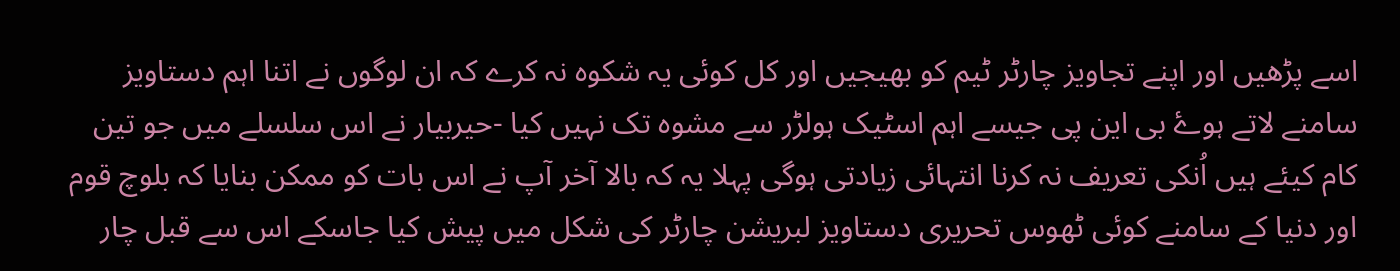اسے پڑھيں اور اپنے تجاويز چارٹر ٹیم کو بھيجيں اور کل کوئی يہ شکوہ نہ کرے کہ ان لوگوں نے اتنا اہم دستاويز سامنے لاتے ہوۓ بی اين پی جيسے اہم اسٹيک ہولڑر سے مشوہ تک نہیں کیا -حيربيار نے اس سلسلے ميں جو تين کام کيئے ہیں اُنکی تعریف نہ کرنا انتہائی زيادتی ہوگی پہلا يہ کہ بالا آخر آپ نے اس بات کو ممکن بنایا کہ بلوچ قوم اور دنیا کے سامنے کوئی ٹھوس تحريری دستاويز لبريشن چارٹر کی شکل ميں پيش کیا جاسکے اس سے قبل چار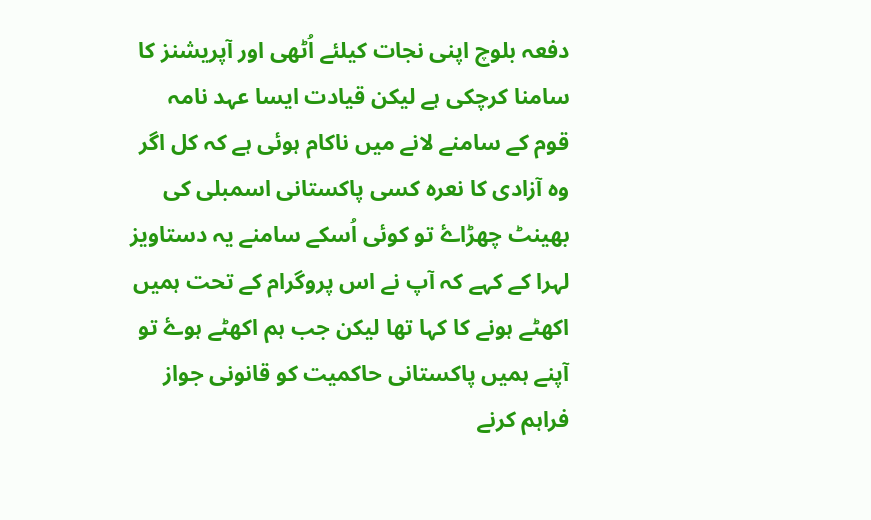دفعہ بلوچ اپنی نجات کيلئے اُٹھی اور آپريشنز کا سامنا کرچکی ہے لیکن قيادت ایسا عہد نامہ قوم کے سامنے لانے ميں ناکام ہوئی ہے کہ کل اگر وہ آزادی کا نعرہ کسی پاکستانی اسمبلی کی بھينٹ چھڑاۓ تو کوئی اُسکے سامنے يہ دستاويز لہرا کے کہے کہ آپ نے اس پروگرام کے تحت ہمیں اکھٹے ہونے کا کہا تھا لیکن جب ہم اکھٹے ہوۓ تو آپنے ہمیں پاکستانی حاکميت کو قانونی جواز فراہم کرنے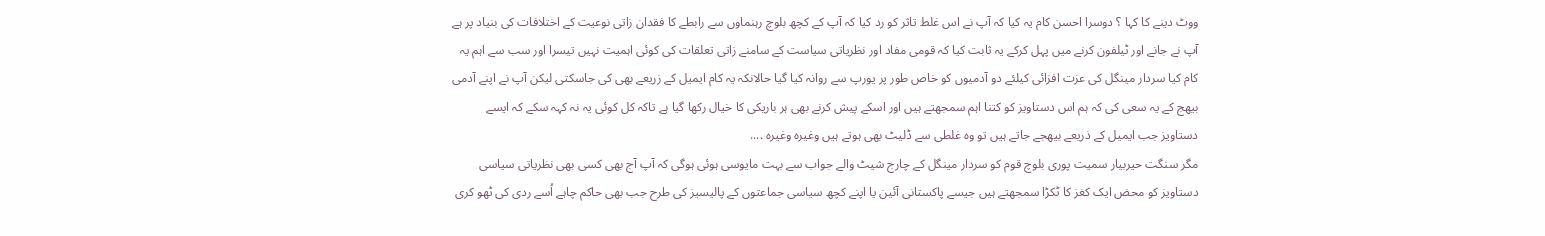ووٹ دينے کا کہا ؟ دوسرا احسن کام يہ کیا کہ آپ نے اس غلط تاثر کو رد کیا کہ آپ کے کچھ بلوچ رہنماوں سے رابطے کا فقدان زاتی نوعیت کے اختلافات کی بنياد پر ہے آپ نے جانے اور ٹيلفون کرنے ميں پہل کرکے يہ ثابت کیا کہ قومی مفاد اور نظرياتی سياست کے سامنے زاتی تعلقات کی کوئی اہميت نہیں تيسرا اور سب سے اہم يہ کام کيا سردار مينگل کی عزت افزائی کيلئے دو آدمیوں کو خاص طور پر يورپ سے روانہ کيا گیا حالانکہ يہ کام ايميل کے زريعے بھی کی جاسکتی لیکن آپ نے اپنے آدمی بيھج کے يہ سعی کی کہ ہم اس دستاويز کو کتنا اہم سمجھتے ہیں اور اسکے پيش کرنے بھی ہر باريکی کا خیال رکھا گیا ہے تاکہ کل کوئی يہ نہ کہہ سکے کہ ايسے دستاويز جب ايميل کے ذريعے بيھجے جاتے ہیں تو وہ غلطی سے ڈليٹ بھی ہوتے ہیں وغیرہ وغیرہ ....
مگر سنگت حيربيار سميت پوری بلوچ قوم کو سردار مينگل کے چارج شيٹ والے جواب سے بہت مايوسی ہوئی ہوگی کہ آپ آج بھی کسی بھی نظرياتی سياسی دستاويز کو محض ایک کغز کا ٹکڑا سمجھتے ہیں جيسے پاکستانی آئين يا اپنے کچھ سياسی جماعتوں کے پاليسيز کی طرح جب بھی حاکم چاہے اُسے ردی کی ٹھو کری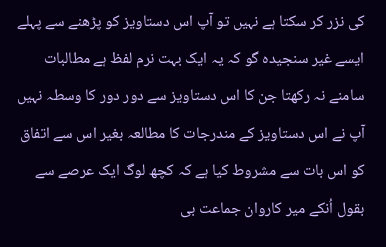کی نزر کر سکتا ہے نہیں تو آپ اس دستاويز کو پڑھنے سے پہلے ايسے غير سنجیدہ گو کہ يہ ایک بہت نرم لفظ ہے مطالبات سامنے نہ رکھتا جن کا اس دستاويز سے دور دور کا وسطہ نہیں آپ نے اس دستاويز کے مندرجات کا مطالعہ بغیر اس سے اتفاق کو اس بات سے مشروط کيا ہے کہ کچھ لوگ ایک عرصے سے بقول اُنکے مير کاروان جماعت بی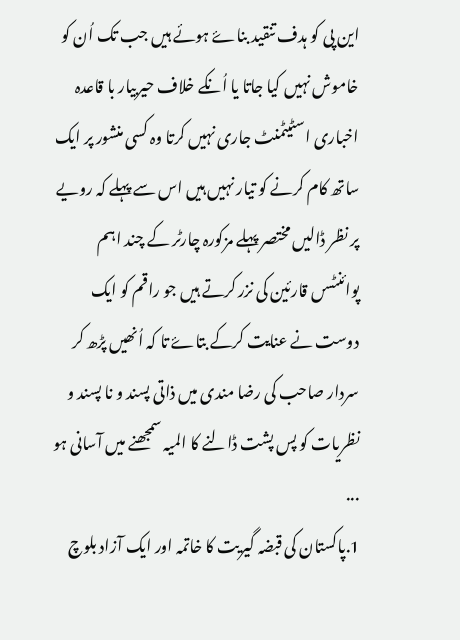اين پی کو ہدف تنقید بناۓ ہوئے ہیں جب تک اُن کو خاموش نہیں کیا جاتا يا اُنکے خلاف حيربيار با قاعدہ اخباری اسٹيٹمنٹ جاری نہیں کرتا وہ کسی منشور پر ایک ساتھ کام کرنے کو تيار نہیں ہیں اس سے پہلے کہ رويے پر نظر ڈاليں مختصر پہلے مزکورہ چارٹر کے چند اہم پوائنٹسں قارئین کی نزر کرتے ہیں جو راقم کو ایک دوست نے عنايت کرکے بتاۓ تا کہ اُنھيں پڑھ کر سردار صاحب کی رضا مندی ميں ذاتی پسند و نا پسند و نظریات کو پس پشت ڈالنے کا المیہ سمجھنے ميں آسانی ہو ...
1.پاکستان کی قبضہ گيريت کا خاتمہ اور ایک آزاد بلوچ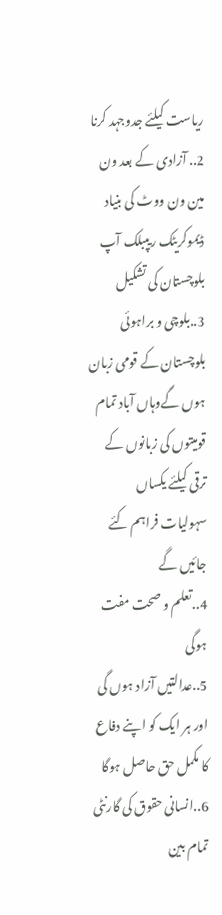رياست کيلئے جدوجہد کرنا
2.. آزادی کے بعد ون مين ون ووٹ کی بنياد ڈيموکريٹک ريپبلک آپ بلوچستان کی تشکیل
3..بلوچی و براہوئی بلوچستان کے قومی زبان ہوں گےوہاں آباد تمام قوميتوں کی زبانوں کے ترقی کيلئے يکساں سہوليات فراہم کئے جائیں گے
4..تعلم و صحت مفت ہوگی
5..عدالتيں آزاد ہوں گی اور ہر ایک کو اپنے دفاع کا مکمل حق حاصل ہوگا
6..انسانی حقوق کی گارنٹی تمام بين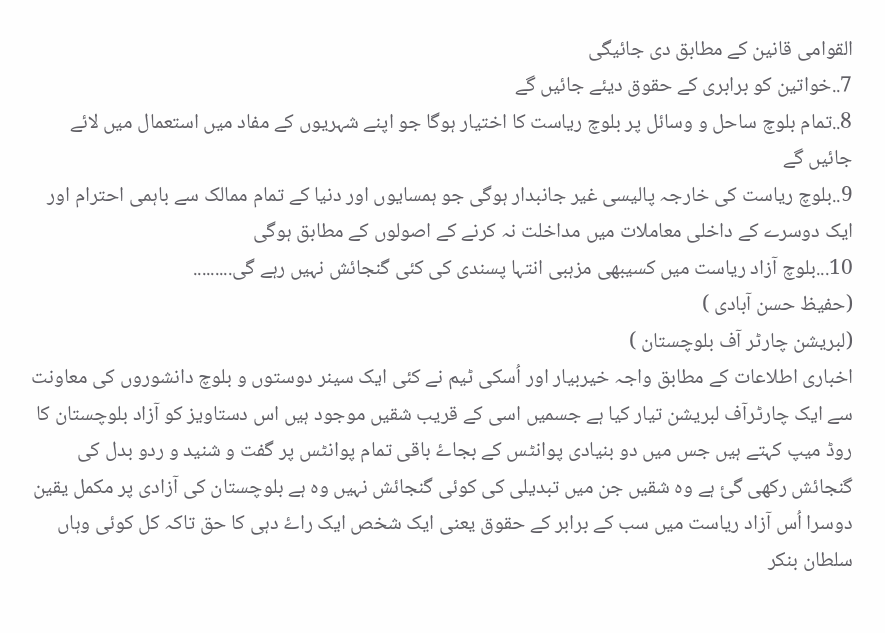القوامی قانين کے مطابق دی جائيگی
7..خواتين کو برابری کے حقوق ديئے جائیں گے
8..تمام بلوچ ساحل و وسائل پر بلوچ رياست کا اختيار ہوگا جو اپنے شہريوں کے مفاد ميں استعمال ميں لائے جائیں گے
9..بلوچ رياست کی خارجہ پالیسی غیر جانبدار ہوگی جو ہمسايوں اور دنیا کے تمام ممالک سے باہمی احترام اور ایک دوسرے کے داخلی معاملات ميں مداخلت نہ کرنے کے اصولوں کے مطابق ہوگی
10...بلوچ آزاد رياست ميں کسیبھی مزہبی انتہا پسندی کی کئی گنجائش نہیں رہے گی.........
(حفیظ حسن آبادی )
(لبريشن چارٹر آف بلوچستان )
اخباری اطلاعات کے مطابق واجہ خيربيار اور اُسکی ٹيم نے کئی ایک سينر دوستوں و بلوچ دانشوروں کی معاونت سے ایک چارٹرآف لبريشن تيار کیا ہے جسميں اسی کے قریب شقيں موجود ہیں اس دستاويز کو آزاد بلوچستان کا روڈ ميپ کہتے ہیں جس ميں دو بنيادی پوانٹس کے بجاۓ باقی تمام پوانٹس پر گفت و شنيد و ردو بدل کی گنجائش رکھی گئ ہے وہ شقيں جن ميں تبدیلی کی کوئی گنجائش نہیں وہ ہے بلوچستان کی آزادی پر مکمل يقين دوسرا اُس آزاد رياست ميں سب کے برابر کے حقوق يعنی ایک شخص ایک راۓ دہی کا حق تاکہ کل کوئی وہاں سلطان بنکر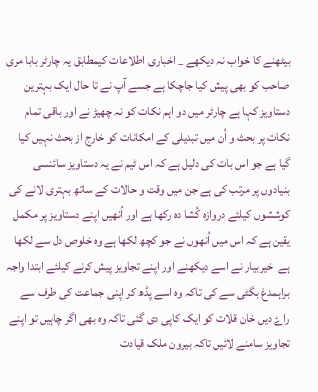بيٹھنے کا خواب نہ ديکھے _ اخباری اطلاعات کيمطابق يہ چارٹر بابا مری صاحب کو بھی پيش کيا جاچکا ہے جسے آپ نے تا حال ایک بہترین دستاويز کہا ہے چارٹر ميں دو اہم نکات کو نہ چھيڑ نے اور باقی تمام نکات پر بحث و اُن ميں تبدیلی کے امکانات کو خارج از بحث نہیں کيا گيا ہے جو اس بات کی دليل ہے کہ اس ٹيم نے يہ دستاويز سائنسی بنيادوں پر مرتب کی ہے جن ميں وقت و حالات کے ساتھ بہتری لانے کی کوششوں کيلئے دروازہ کُشا دہ رکھا ہے اور اُنھيں اپنے دستاويز پر مکمل يقين ہے کہ اس ميں اُنھوں نے جو کچھ لکھا ہے وہ خلوص دل سے لکھا ہے  خيربيار نے اسے ديکھنے اور اپنے تجاويز پيش کرنے کيلئے ابتدا واجہ براہمدغ بگٹی سے کی تاکہ وہ اسے پڈھ کر اپنی جماعت کی طرف سے راۓ ديں خان قلات کو ایک کاپی دی گئی تاکہ وہ بھی اگر چاہيں تو اپنے تجاويز سامنے لائيں تاکہ بيرون ملک قيادت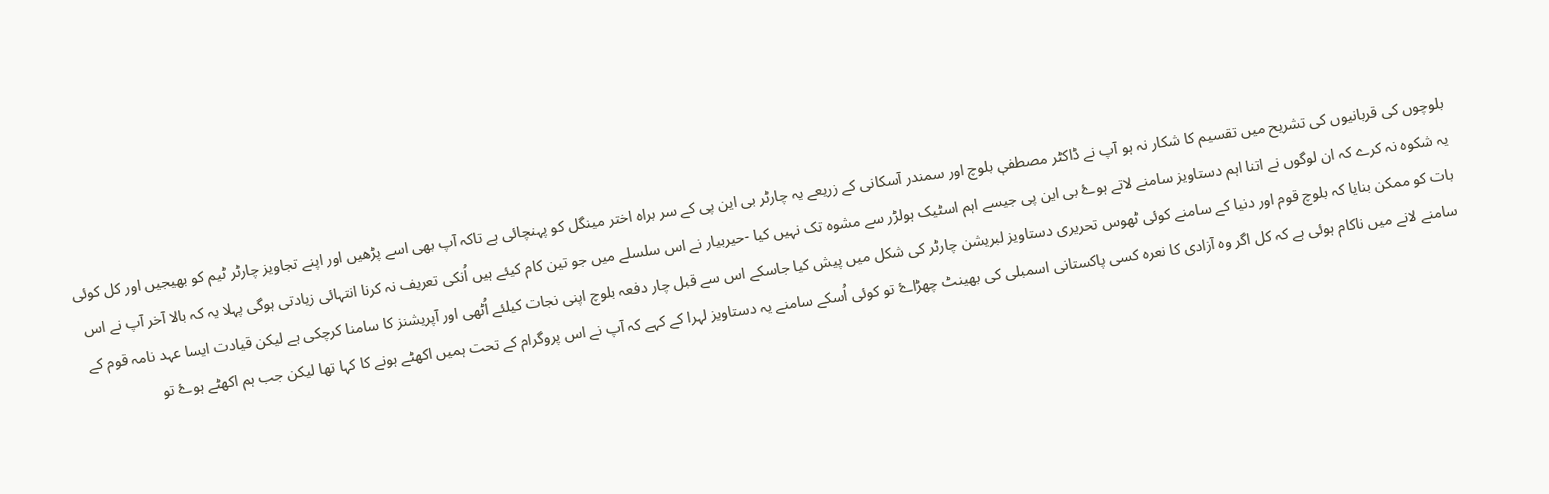بلوچوں کی قربانيوں کی تشریح ميں تقسیم کا شکار نہ ہو آپ نے ڈاکٹر مصطفیٖ بلوچ اور سمندر آسکانی کے زريعے يہ چارٹر بی اين پی کے سر براہ اختر مينگل کو پہنچائی ہے تاکہ آپ بھی اسے پڑھيں اور اپنے تجاويز چارٹر ٹیم کو بھيجيں اور کل کوئی يہ شکوہ نہ کرے کہ ان لوگوں نے اتنا اہم دستاويز سامنے لاتے ہوۓ بی اين پی جيسے اہم اسٹيک ہولڑر سے مشوہ تک نہیں کیا -حيربيار نے اس سلسلے ميں جو تين کام کيئے ہیں اُنکی تعریف نہ کرنا انتہائی زيادتی ہوگی پہلا يہ کہ بالا آخر آپ نے اس بات کو ممکن بنایا کہ بلوچ قوم اور دنیا کے سامنے کوئی ٹھوس تحريری دستاويز لبريشن چارٹر کی شکل ميں پيش کیا جاسکے اس سے قبل چار دفعہ بلوچ اپنی نجات کيلئے اُٹھی اور آپريشنز کا سامنا کرچکی ہے لیکن قيادت ایسا عہد نامہ قوم کے سامنے لانے ميں ناکام ہوئی ہے کہ کل اگر وہ آزادی کا نعرہ کسی پاکستانی اسمبلی کی بھينٹ چھڑاۓ تو کوئی اُسکے سامنے يہ دستاويز لہرا کے کہے کہ آپ نے اس پروگرام کے تحت ہمیں اکھٹے ہونے کا کہا تھا لیکن جب ہم اکھٹے ہوۓ تو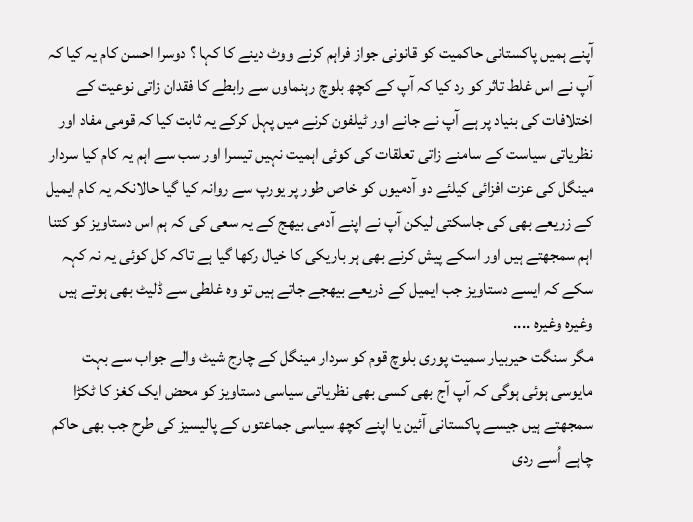آپنے ہمیں پاکستانی حاکميت کو قانونی جواز فراہم کرنے ووٹ دينے کا کہا ؟ دوسرا احسن کام يہ کیا کہ آپ نے اس غلط تاثر کو رد کیا کہ آپ کے کچھ بلوچ رہنماوں سے رابطے کا فقدان زاتی نوعیت کے اختلافات کی بنياد پر ہے آپ نے جانے اور ٹيلفون کرنے ميں پہل کرکے يہ ثابت کیا کہ قومی مفاد اور نظرياتی سياست کے سامنے زاتی تعلقات کی کوئی اہميت نہیں تيسرا اور سب سے اہم يہ کام کيا سردار مينگل کی عزت افزائی کيلئے دو آدمیوں کو خاص طور پر يورپ سے روانہ کيا گیا حالانکہ يہ کام ايميل کے زريعے بھی کی جاسکتی لیکن آپ نے اپنے آدمی بيھج کے يہ سعی کی کہ ہم اس دستاويز کو کتنا اہم سمجھتے ہیں اور اسکے پيش کرنے بھی ہر باريکی کا خیال رکھا گیا ہے تاکہ کل کوئی يہ نہ کہہ سکے کہ ايسے دستاويز جب ايميل کے ذريعے بيھجے جاتے ہیں تو وہ غلطی سے ڈليٹ بھی ہوتے ہیں وغیرہ وغیرہ ....
مگر سنگت حيربيار سميت پوری بلوچ قوم کو سردار مينگل کے چارج شيٹ والے جواب سے بہت مايوسی ہوئی ہوگی کہ آپ آج بھی کسی بھی نظرياتی سياسی دستاويز کو محض ایک کغز کا ٹکڑا سمجھتے ہیں جيسے پاکستانی آئين يا اپنے کچھ سياسی جماعتوں کے پاليسيز کی طرح جب بھی حاکم چاہے اُسے ردی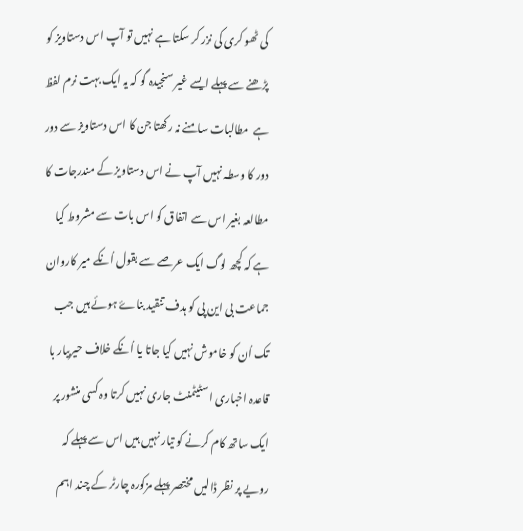کی ٹھو کری کی نزر کر سکتا ہے نہیں تو آپ اس دستاويز کو پڑھنے سے پہلے ايسے غير سنجیدہ گو کہ يہ ایک بہت نرم لفظ ہے  مطالبات سامنے نہ رکھتا جن کا اس دستاويز سے دور دور کا وسطہ نہیں آپ نے اس دستاويز کے مندرجات کا مطالعہ بغیر اس سے اتفاق کو اس بات سے مشروط کيا ہے کہ کچھ لوگ ایک عرصے سے بقول اُنکے مير کاروان جماعت بی اين پی کو ہدف تنقید بناۓ ہوئے ہیں جب تک اُن کو خاموش نہیں کیا جاتا يا اُنکے خلاف حيربيار با قاعدہ اخباری اسٹيٹمنٹ جاری نہیں کرتا وہ کسی منشور پر ایک ساتھ کام کرنے کو تيار نہیں ہیں اس سے پہلے کہ رويے پر نظر ڈاليں مختصر پہلے مزکورہ چارٹر کے چند اہم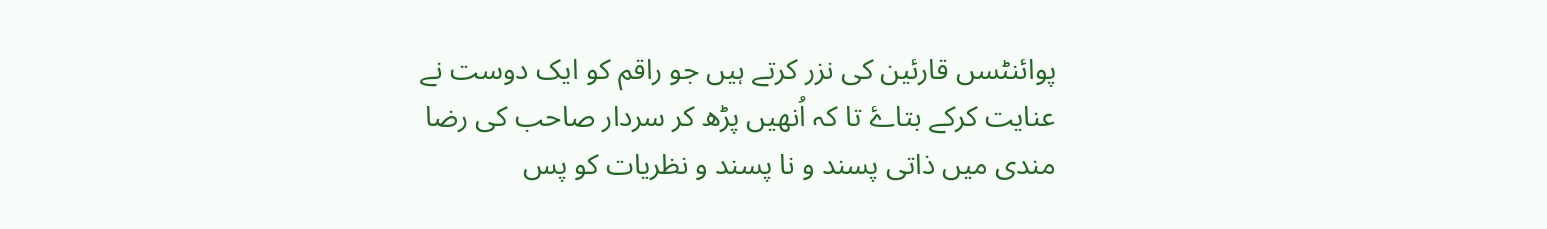پوائنٹسں قارئین کی نزر کرتے ہیں جو راقم کو ایک دوست نے عنايت کرکے بتاۓ تا کہ اُنھيں پڑھ کر سردار صاحب کی رضا مندی ميں ذاتی پسند و نا پسند و نظریات کو پس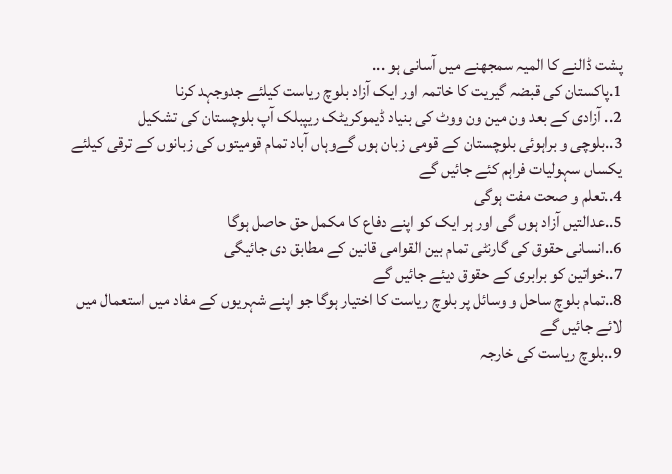پشت ڈالنے کا المیہ سمجھنے ميں آسانی ہو ...
1.پاکستان کی قبضہ گيريت کا خاتمہ اور ایک آزاد بلوچ رياست کيلئے جدوجہد کرنا
2.. آزادی کے بعد ون مين ون ووٹ کی بنياد ڈيموکريٹک ريپبلک آپ بلوچستان کی تشکیل
3..بلوچی و براہوئی بلوچستان کے قومی زبان ہوں گےوہاں آباد تمام قوميتوں کی زبانوں کے ترقی کيلئے يکساں سہوليات فراہم کئے جائیں گے
4..تعلم و صحت مفت ہوگی
5..عدالتيں آزاد ہوں گی اور ہر ایک کو اپنے دفاع کا مکمل حق حاصل ہوگا
6..انسانی حقوق کی گارنٹی تمام بين القوامی قانين کے مطابق دی جائيگی
7..خواتين کو برابری کے حقوق ديئے جائیں گے
8..تمام بلوچ ساحل و وسائل پر بلوچ رياست کا اختيار ہوگا جو اپنے شہريوں کے مفاد ميں استعمال ميں لائے جائیں گے
9..بلوچ رياست کی خارجہ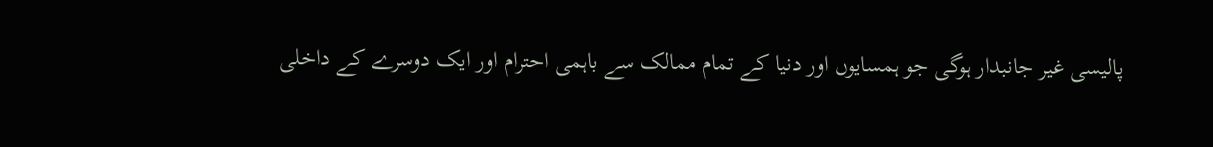پالیسی غیر جانبدار ہوگی جو ہمسايوں اور دنیا کے تمام ممالک سے باہمی احترام اور ایک دوسرے کے داخلی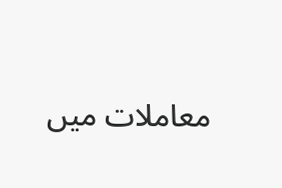معاملات ميں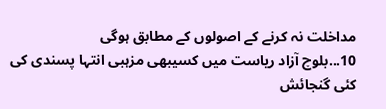مداخلت نہ کرنے کے اصولوں کے مطابق ہوگی
10...بلوچ آزاد رياست ميں کسیبھی مزہبی انتہا پسندی کی کئی گنجائش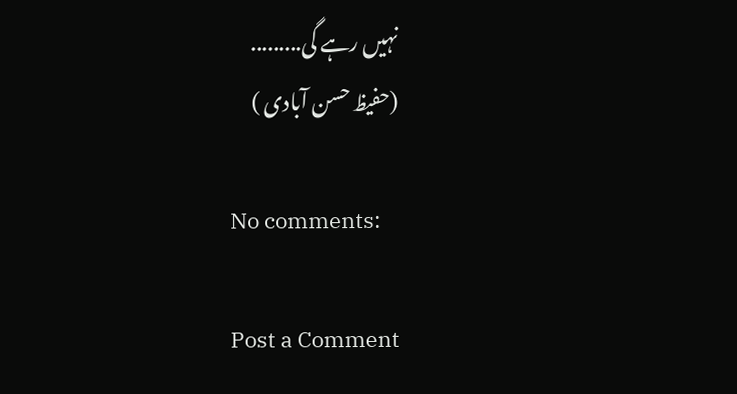نہیں رہے گی.........
(حفیظ حسن آبادی )

No comments:

Post a Comment